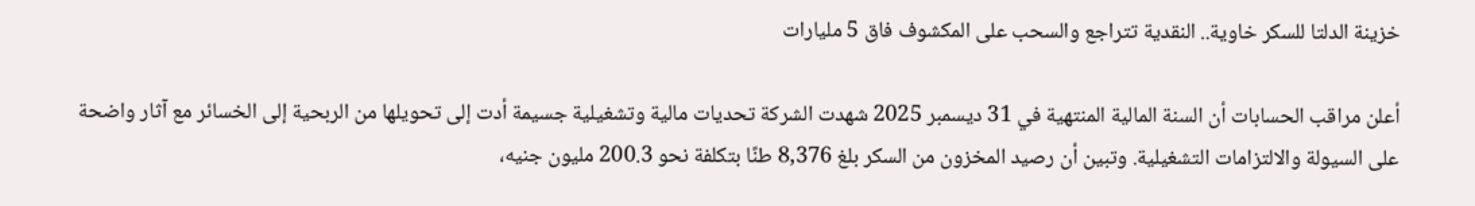خزينة الدلتا للسكر خاوية.. النقدية تتراجع والسحب على المكشوف فاق 5 مليارات

أعلن مراقب الحسابات أن السنة المالية المنتهية في 31 ديسمبر 2025 شهدت الشركة تحديات مالية وتشغيلية جسيمة أدت إلى تحويلها من الربحية إلى الخسائر مع آثار واضحة على السيولة والالتزامات التشغيلية. وتبين أن رصيد المخزون من السكر بلغ 8,376 طنًا بتكلفة نحو 200.3 مليون جنيه،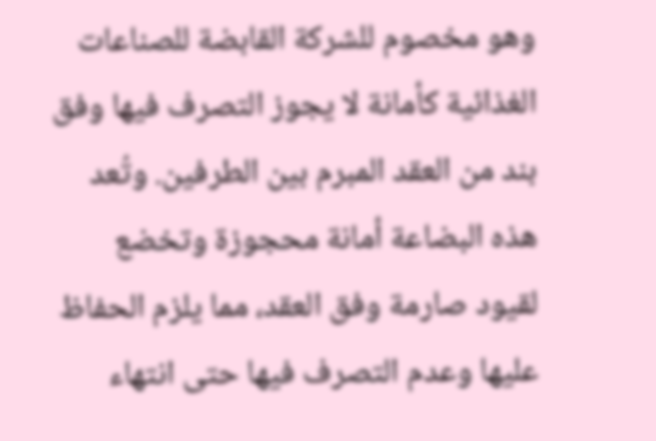وهو مخصوم للشركة القابضة للصناعات الغذائية كأمانة لا يجوز التصرف فيها وفق بند من العقد المبرم بين الطرفين. وتُعد هذه البضاعة أمانة محجوزة وتخضع لقيود صارمة وفق العقد، مما يلزم الحفاظ عليها وعدم التصرف فيها حتى انتهاء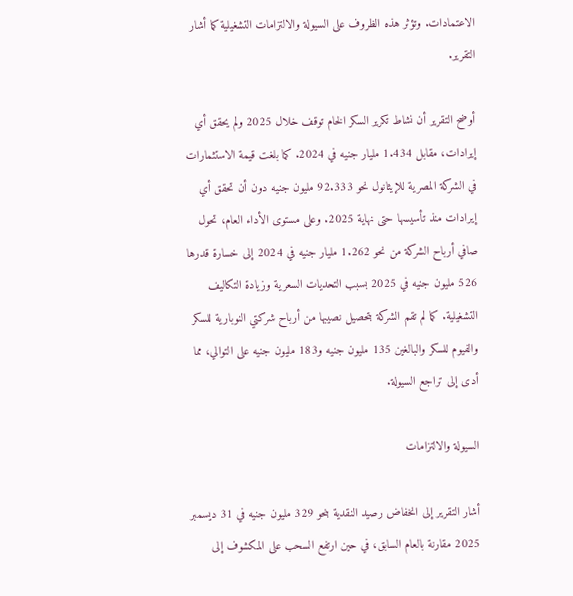الاعتمادات. وتؤثر هذه الظروف على السيولة والالتزامات التشغيلية كما أشار التقرير.

أوضح التقرير أن نشاط تكرير السكر الخام توقف خلال 2025 ولم يحقق أي إيرادات، مقابل 1.434 مليار جنيه في 2024. كما بلغت قيمة الاستثمارات في الشركة المصرية للإيثانول نحو 92.333 مليون جنيه دون أن تحقق أي إيرادات منذ تأسيسها حتى نهاية 2025. وعلى مستوى الأداء العام، تحول صافي أرباح الشركة من نحو 1.262 مليار جنيه في 2024 إلى خسارة قدرها 526 مليون جنيه في 2025 بسبب التحديات السعرية وزيادة التكاليف التشغيلية. كما لم تقم الشركة بتحصيل نصيبها من أرباح شركتي النوبارية للسكر والفيوم للسكر والبالغين 135 مليون جنيه و183 مليون جنيه على التوالي، مما أدى إلى تراجع السيولة.

السيولة والالتزامات

أشار التقرير إلى انخفاض رصيد النقدية بنحو 329 مليون جنيه في 31 ديسمبر 2025 مقارنة بالعام السابق، في حين ارتفع السحب على المكشوف إلى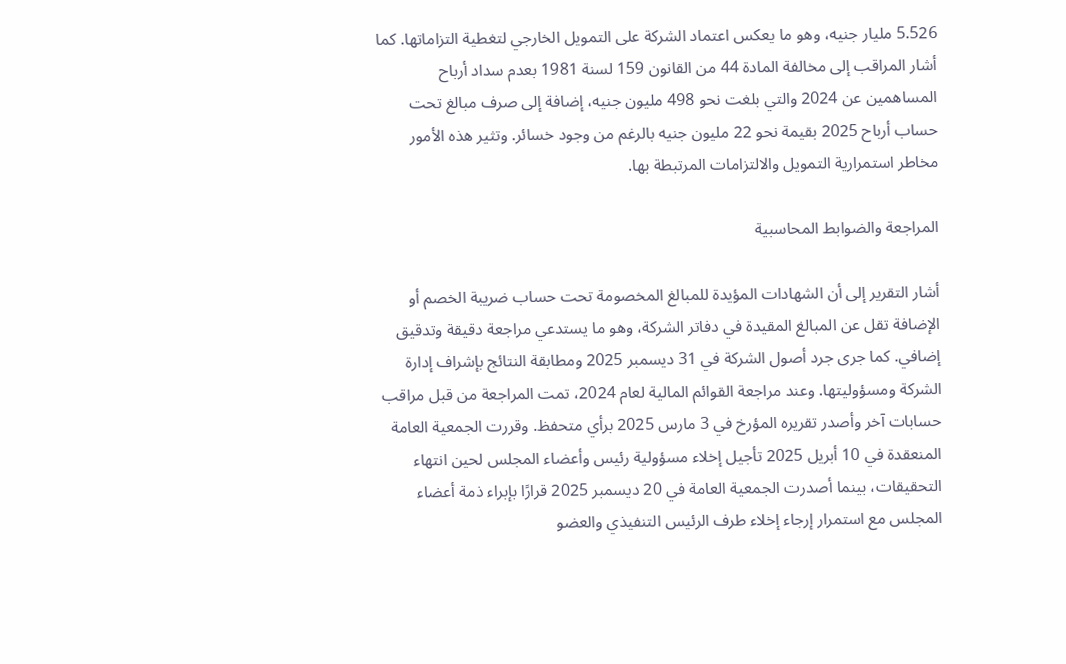5.526 مليار جنيه، وهو ما يعكس اعتماد الشركة على التمويل الخارجي لتغطية التزاماتها. كما أشار المراقب إلى مخالفة المادة 44 من القانون 159 لسنة 1981 بعدم سداد أرباح المساهمين عن 2024 والتي بلغت نحو 498 مليون جنيه، إضافة إلى صرف مبالغ تحت حساب أرباح 2025 بقيمة نحو 22 مليون جنيه بالرغم من وجود خسائر. وتثير هذه الأمور مخاطر استمرارية التمويل والالتزامات المرتبطة بها.

المراجعة والضوابط المحاسبية

أشار التقرير إلى أن الشهادات المؤيدة للمبالغ المخصومة تحت حساب ضريبة الخصم أو الإضافة تقل عن المبالغ المقيدة في دفاتر الشركة، وهو ما يستدعي مراجعة دقيقة وتدقيق إضافي. كما جرى جرد أصول الشركة في 31 ديسمبر 2025 ومطابقة النتائج بإشراف إدارة الشركة ومسؤوليتها. وعند مراجعة القوائم المالية لعام 2024، تمت المراجعة من قبل مراقب حسابات آخر وأصدر تقريره المؤرخ في 3 مارس 2025 برأي متحفظ. وقررت الجمعية العامة المنعقدة في 10 أبريل 2025 تأجيل إخلاء مسؤولية رئيس وأعضاء المجلس لحين انتهاء التحقيقات، بينما أصدرت الجمعية العامة في 20 ديسمبر 2025 قرارًا بإبراء ذمة أعضاء المجلس مع استمرار إرجاء إخلاء طرف الرئيس التنفيذي والعضو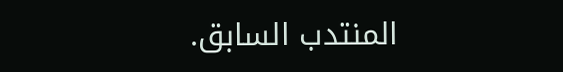المنتدب السابق.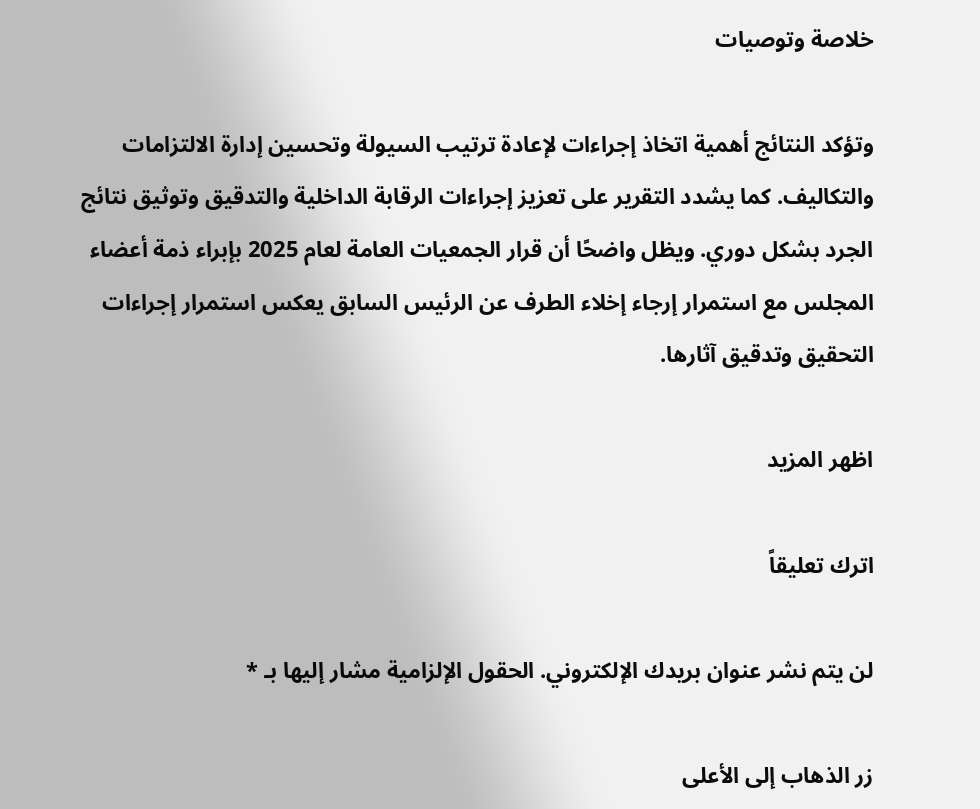خلاصة وتوصيات

وتؤكد النتائج أهمية اتخاذ إجراءات لإعادة ترتيب السيولة وتحسين إدارة الالتزامات والتكاليف. كما يشدد التقرير على تعزيز إجراءات الرقابة الداخلية والتدقيق وتوثيق نتائج الجرد بشكل دوري. ويظل واضحًا أن قرار الجمعيات العامة لعام 2025 بإبراء ذمة أعضاء المجلس مع استمرار إرجاء إخلاء الطرف عن الرئيس السابق يعكس استمرار إجراءات التحقيق وتدقيق آثارها.

اظهر المزيد

اترك تعليقاً

لن يتم نشر عنوان بريدك الإلكتروني. الحقول الإلزامية مشار إليها بـ *

زر الذهاب إلى الأعلى